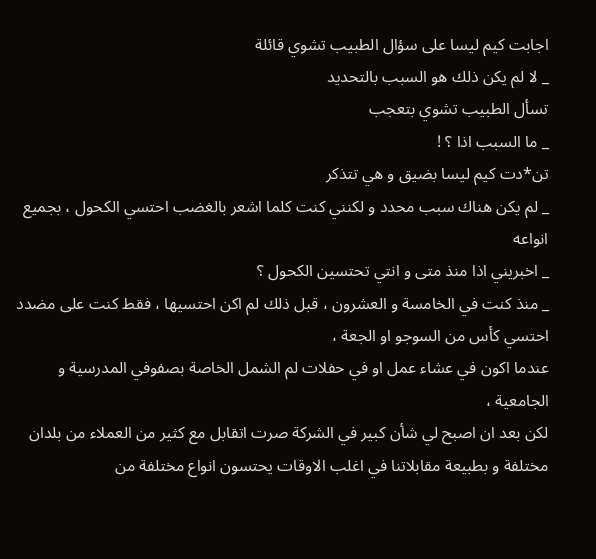اجابت كيم ليسا على سؤال الطبيب تشوي قائلة
_ لا لم يكن ذلك هو السبب بالتحديد
تسأل الطبيب تشوي بتعجب
_ ما السبب اذا ؟ !
تن*دت كيم ليسا بضيق و هي تتذكر
_ لم يكن هناك سبب محدد و لكنني كنت كلما اشعر بالغضب احتسي الكحول ، بجميع انواعه
_ اخبريني اذا منذ متى و انتي تحتسين الكحول ؟
_ منذ كنت في الخامسة و العشرون ، قبل ذلك لم اكن احتسيها ، فقط كنت على مضدد احتسي كأس من السوجو او الجعة ،
عندما اكون في عشاء عمل او في حفلات لم الشمل الخاصة بصفوفي المدرسية و الجامعية ،
لكن بعد ان اصبح لي شأن كبير في الشركة صرت اتقابل مع كثير من العملاء من بلدان مختلفة و بطبيعة مقابلاتنا في اغلب الاوقات يحتسون انواع مختلفة من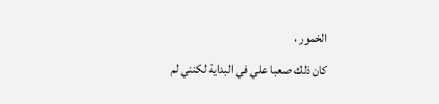الخمور ،
كان ذلك صعبا علي في البداية لكنني لم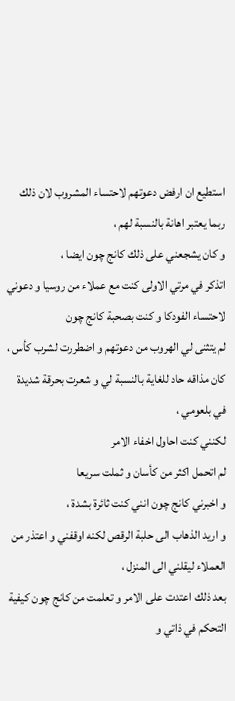استطيع ان ارفض دعوتهم لاحتساء المشروب لان ذلك ربما يعتبر اهانة بالنسبة لهم ،
و كان يشجعني على ذلك كانج چون ايضا ،
اتذكر في مرتي الاولى كنت مع عملاء من روسيا و دعوني لاحتساء الفودكا و كنت بصحبة كانج چون
لم يتثنى لي الهروب من دعوتهم و اضطررت لشرب كأس ،
كان مذاقه حاد للغاية بالنسبة لي و شعرت بحرقة شديدة في بلعومي ،
لكنني كنت احاول اخفاء الامر
لم اتحمل اكثر من كأسان و ثملت سريعا
و اخبرني كانج چون انني كنت ثائرة بشدة ،
و اريد الذهاب الى حلبة الرقص لكنه اوقفني و اعتذر من العملاء ليقلني الى المنزل ،
بعد ذلك اعتدت على الامر و تعلمت من كانج چون كيفية التحكم في ذاتي و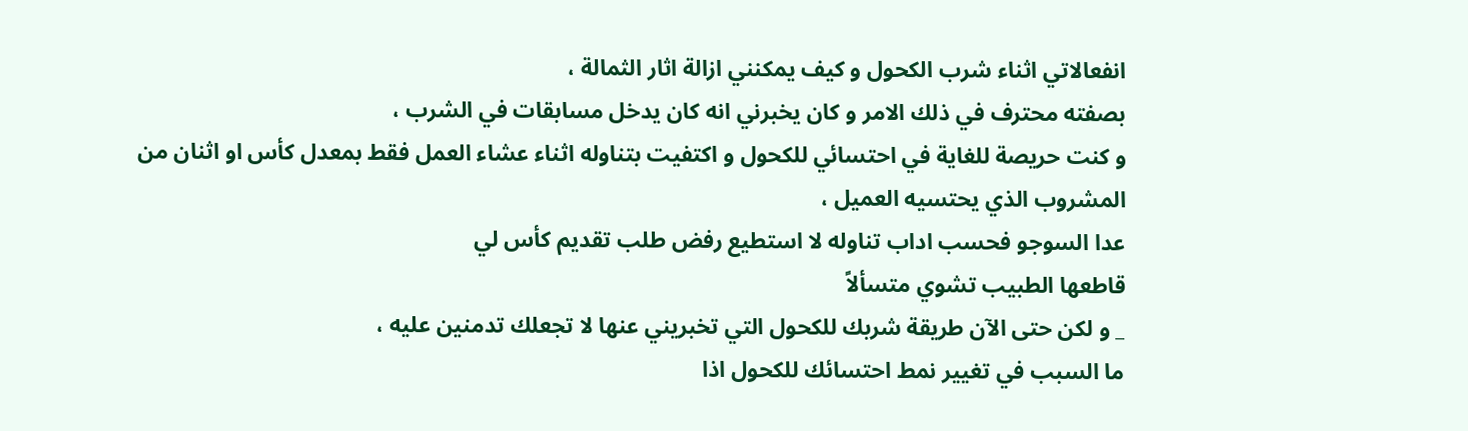انفعالاتي اثناء شرب الكحول و كيف يمكنني ازالة اثار الثمالة ،
بصفته محترف في ذلك الامر و كان يخبرني انه كان يدخل مسابقات في الشرب ،
و كنت حريصة للغاية في احتسائي للكحول و اكتفيت بتناوله اثناء عشاء العمل فقط بمعدل كأس او اثنان من المشروب الذي يحتسيه العميل ،
عدا السوجو فحسب اداب تناوله لا استطيع رفض طلب تقديم كأس لي
قاطعها الطبيب تشوي متسألاً
_ و لكن حتى الآن طريقة شربك للكحول التي تخبريني عنها لا تجعلك تدمنين عليه ،
ما السبب في تغيير نمط احتسائك للكحول اذا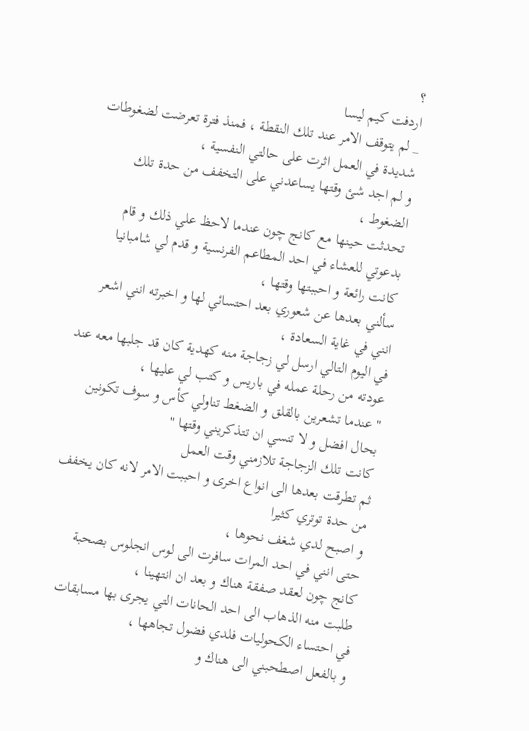؟
اردفت كيم ليسا
_ لم يتوقف الامر عند تلك النقطة ، فمنذ فترة تعرضت لضغوطات شديدة في العمل اثرت على حالتي النفسية ،
و لم اجد شئ وقتها يساعدني على التخفف من حدة تلك الضغوط ،
تحدثت حينها مع كانج چون عندما لاحظ علي ذلك و قام بدعوتي للعشاء في احد المطاعم الفرنسية و قدم لي شامبانيا كانت رائعة و احببتها وقتها ،
سألني بعدها عن شعوري بعد احتسائي لها و اخبرته انني اشعر انني في غاية السعادة ،
في اليوم التالي ارسل لي زجاجة منه كهدية كان قد جلبها معه عند عودته من رحلة عمله في باريس و كتب لي عليها ،
" عندما تشعرين بالقلق و الضغط تناولي كأس و سوف تكونين بحال افضل و لا تنسي ان تتذكريني وقتها "
كانت تلك الزجاجة تلازمني وقت العمل
ثم تطرقت بعدها الى انواع اخرى و احببت الامر لانه كان يخفف من حدة توتري كثيرا
و اصبح لدي شغف نحوها ،
حتى انني في احد المرات سافرت الى لوس انجلوس بصحبة كانج چون لعقد صفقة هناك و بعد ان انتهينا ،
طلبت منه الذهاب الى احد الحانات التي يجرى بها مسابقات في احتساء الكحوليات فلدي فضول تجاهها ،
و بالفعل اصطحبني الى هناك و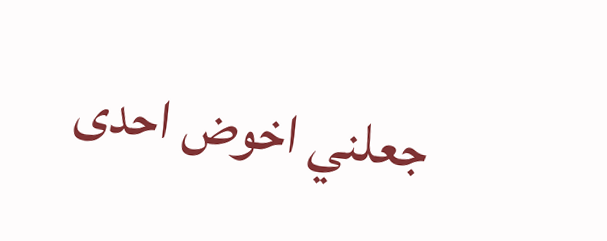جعلني اخوض احدى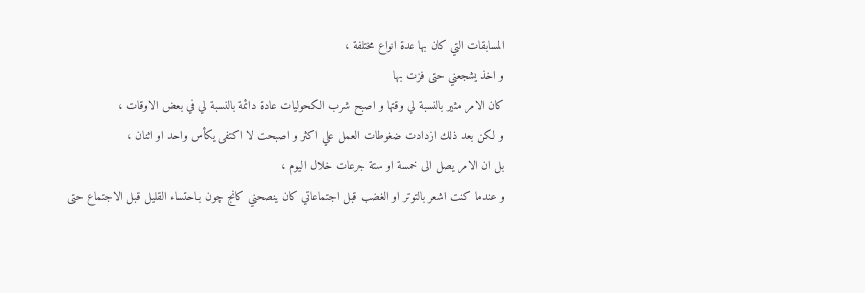المسابقات التي كان بها عدة انواع مختلفة ،
و اخذ يشجعني حتى فزت بها
كان الامر مثير بالنسبة لي وقتها و اصبح شرب الكحوليات عادة دائمة بالنسبة لي في بعض الاوقات ،
و لكن بعد ذلك ازدادت ضغوطات العمل علي اكثر و اصبحت لا اكتفى يكأس واحد او اثنان ،
بل ان الامر يصل الى خمسة او ستة جرعات خلال اليوم ،
و عندما كنت اشعر بالتوتر او الغضب قبل اجتماعاتي كان ينصحني كانج چون بـاحتساء القليل قبل الاجتماع حتى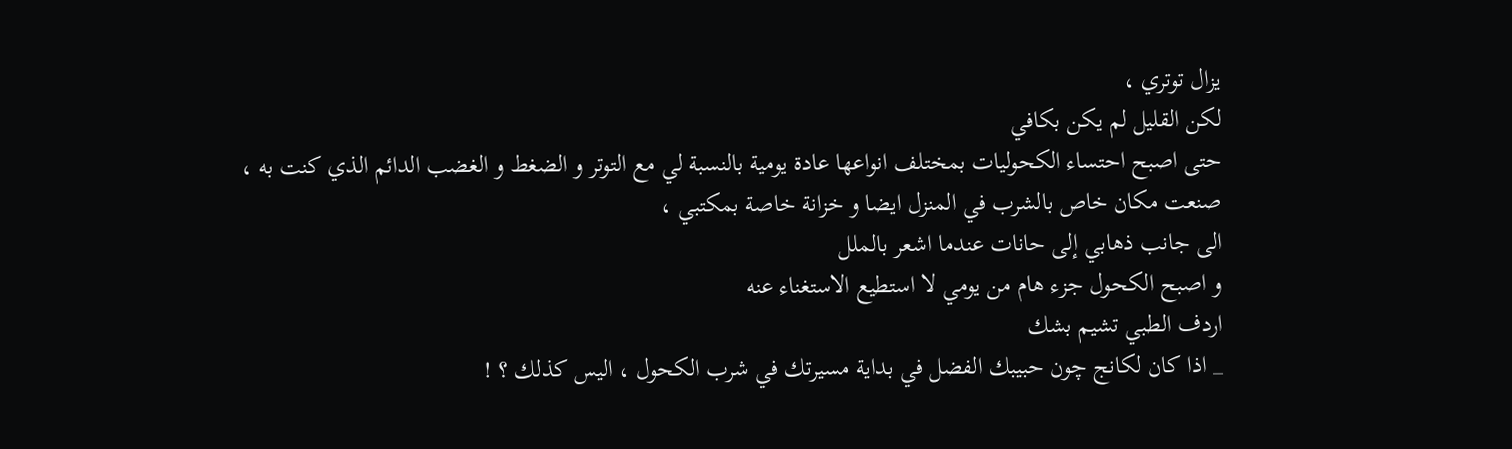يزال توتري ،
لكن القليل لم يكن بكافي
حتى اصبح احتساء الكحوليات بمختلف انواعها عادة يومية بالنسبة لي مع التوتر و الضغط و الغضب الدائم الذي كنت به ،
صنعت مكان خاص بالشرب في المنزل ايضا و خزانة خاصة بمكتبي ،
الى جانب ذهابي إلى حانات عندما اشعر بالملل
و اصبح الكحول جزء هام من يومي لا استطيع الاستغناء عنه
اردف الطبي تشيم بشك
_ اذا كان لكانج چون حبيبك الفضل في بداية مسيرتك في شرب الكحول ، اليس كذلك ؟ !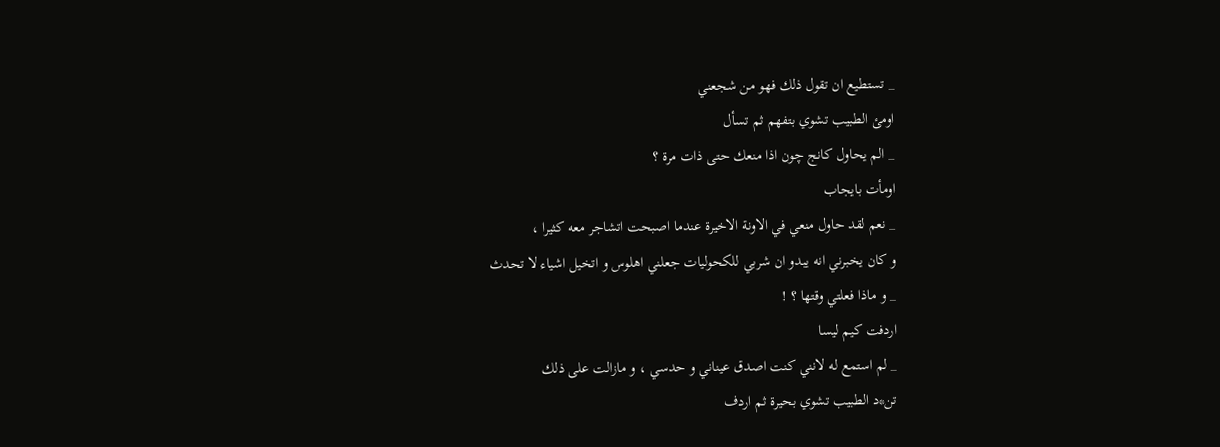_ تستطيع ان تقول ذلك فهو من شجعني
اومئ الطبيب تشوي بتفهم ثم تسأل
_ الم يحاول كانج چون اذا منعك حتى ذات مرة ؟
اومأت بايجاب
_ نعم لقد حاول منعي في الاونة الاخيرة عندما اصبحت اتشاجر معه كثيرا ،
و كان يخبرني انه يبدو ان شربي للكحوليات جعلني اهلوس و اتخيل اشياء لا تحدث
_ و ماذا فعلتي وقتها ؟ !
اردفت كيم ليسا
_ لم استمع له لانني كنت اصدق عيناني و حدسي ، و مازالت على ذلك
تن*د الطبيب تشوي بحيرة ثم اردف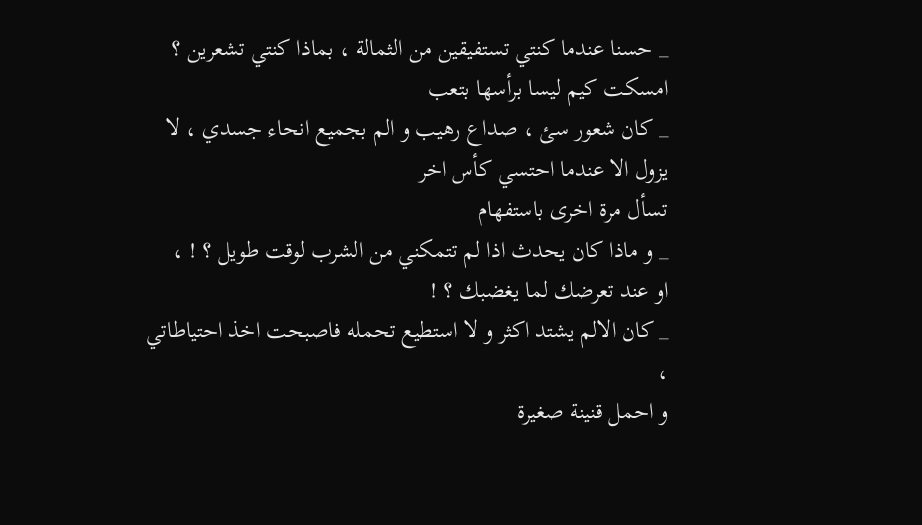_ حسنا عندما كنتي تستفيقين من الثمالة ، بماذا كنتي تشعرين ؟
امسكت كيم ليسا برأسها بتعب
_ كان شعور سئ ، صداع رهيب و الم بجميع انحاء جسدي ، لا يزول الا عندما احتسي كأس اخر
تسأل مرة اخرى باستفهام
_ و ماذا كان يحدث اذا لم تتمكني من الشرب لوقت طويل ؟ ! ،
او عند تعرضك لما يغضبك ؟ !
_ كان الالم يشتد اكثر و لا استطيع تحمله فاصبحت اخذ احتياطاتي ،
و احمل قنينة صغيرة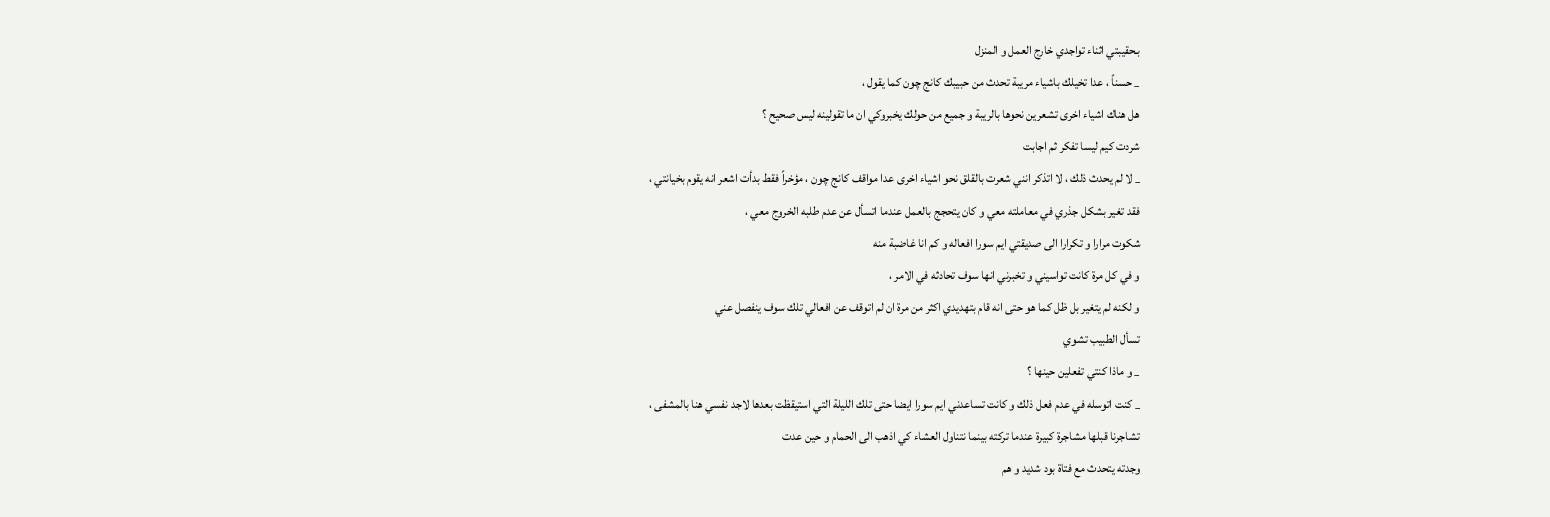بـحقيبتي اثناء تواجدي خارج العمل و المنزل
_ حسناً ، عدا تخيلك باشياء مريبة تحدث من حبيبك كانج چون كما يقول ،
هل هناك اشياء اخرى تشعرين نحوها بالريبة و جميع من حولك يخبروكي ان ما تقولينه ليس صحيح ؟
شردت كيم ليسا تفكر ثم اجابت
_ لا لم يحدث ذلك ، لا اتذكر انني شعرت بالقلق نحو اشياء اخرى عدا مواقف كانج چون ، مؤخراً فقط بدأت اشعر انه يقوم بخيانتي ،
فقد تغير بشكل جذري في معاملته معي و كان يتحجج بالعمل عندما اتسأل عن عدم طلبه الخروج معي ،
شكوت مرارا و تكرارا الى صديقتي ايم سورا افعاله و كم انا غاضبة منه
و في كل مرة كانت تواسيني و تخبرني انها سوف تحادثه في الامر ،
و لكنه لم يتغير بل ظل كما هو حتى انه قام بتهديدي اكثر من مرة ان لم اتوقف عن افعالي تلك سوف ينفصل عني
تسأل الطبيب تشوي
_ و ماذا كنتي تفعلين حينها ؟
_ كنت اتوسله في عدم فعل ذلك و كانت تساعدني ايم سورا ايضا حتى تلك الليلة التي استيقظت بعدها لاجد نفسي هنا بالمشفى ،
تشاجرنا قبلها مشاجرة كبيرة عندما تركته بينما نتناول العشاء كي اذهب الى الحمام و حين عدت
وجدته يتحدث مع فتاة بود شديد و هم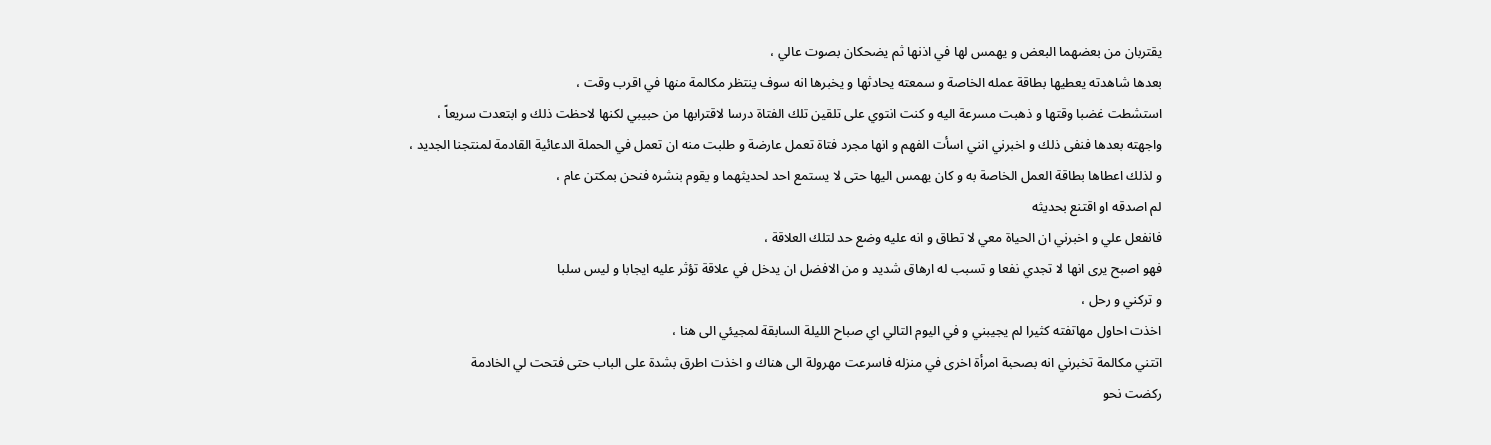يقتربان من بعضهما البعض و يهمس لها في اذنها ثم يضحكان بصوت عالي ،
بعدها شاهدته يعطيها بطاقة عمله الخاصة و سمعته يحادثها و يخبرها انه سوف ينتظر مكالمة منها في اقرب وقت ،
استشطت غضبا وقتها و ذهبت مسرعة اليه و كنت انتوي على تلقين تلك الفتاة درسا لاقترابها من حبيبي لكنها لاحظت ذلك و ابتعدت سريعاً ،
واجهته بعدها فنفى ذلك و اخبرني انني اسأت الفهم و انها مجرد فتاة تعمل عارضة و طلبت منه ان تعمل في الحملة الدعائية القادمة لمنتجنا الجديد ،
و لذلك اعطاها بطاقة العمل الخاصة به و كان يهمس اليها حتى لا يستمع احد لحديثهما و يقوم بنشره فنحن بمكتن عام ،
لم اصدقه او اقتنع بحديثه
فانفعل علي و اخبرني ان الحياة معي لا تطاق و انه عليه وضع حد لتلك العلاقة ،
فهو اصبح يرى انها لا تجدي نفعا و تسبب له ارهاق شديد و من الافضل ان يدخل في علاقة تؤثر عليه ايجابا و ليس سلبا
و تركني و رحل ،
اخذت احاول مهاتفته كثيرا لم يجيبني و في اليوم التالي اي صباح الليلة السابقة لمجيئي الى هنا ،
اتتني مكالمة تخبرني انه بصحبة امرأة اخرى في منزله فاسرعت مهرولة الى هناك و اخذت اطرق بشدة على الباب حتى فتحت لي الخادمة
ركضت نحو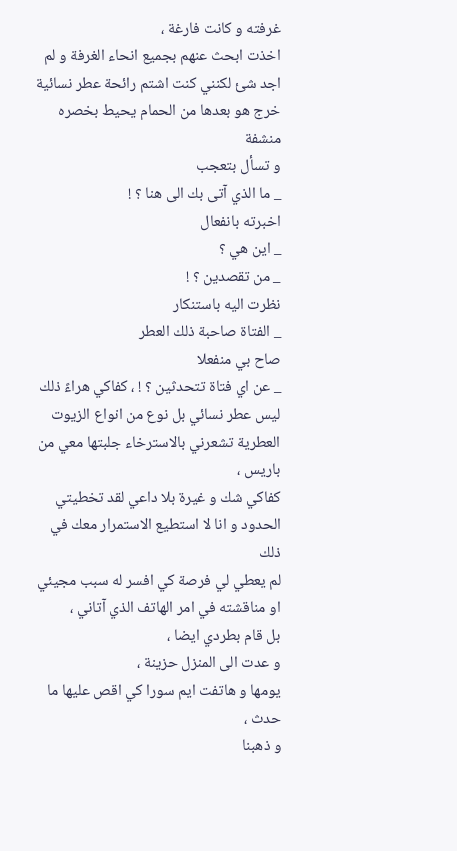غرفته و كانت فارغة ،
اخذت ابحث عنهم بجميع انحاء الغرفة و لم اجد شئ لكنني كنت اشتم رائحة عطر نسائية
خرج هو بعدها من الحمام يحيط بخصره منشفة
و تسأل بتعجب
_ ما الذي آتى بك الى هنا ؟ !
اخبرته بانفعال
_ اين هي ؟
_ من تقصدين ؟ !
نظرت اليه باستنكار
_ الفتاة صاحبة ذلك العطر
صاح بي منفعلا
_ عن اي فتاة تتحدثين ؟ ! ، كفاكي هراءً ذلك ليس عطر نسائي بل نوع من انواع الزيوت العطرية تشعرني بالاسترخاء جلبتها معي من باريس ،
كفاكي شك و غيرة بلا داعي لقد تخطيتي الحدود و انا لا استطيع الاستمرار معك في ذلك
لم يعطي لي فرصة كي افسر له سبب مجيئي او مناقشته في امر الهاتف الذي آتاني ،
بل قام بطردي ايضا ،
و عدت الى المنزل حزينة ،
يومها و هاتفت ايم سورا كي اقص عليها ما حدث ،
و ذهبنا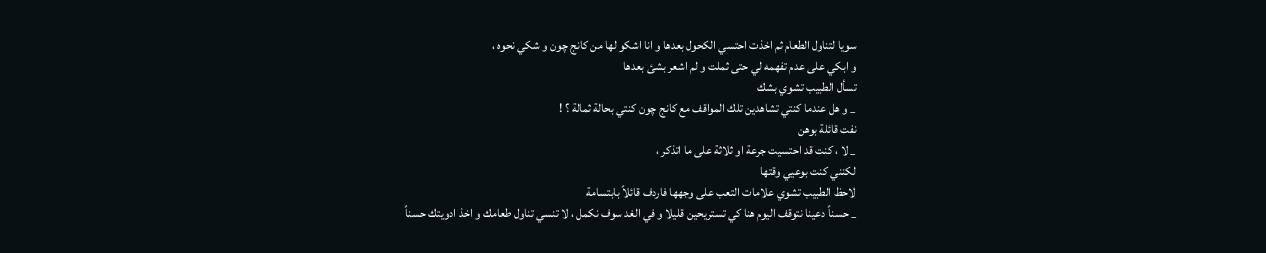سويا لتناول الطعام ثم اخذت احتسي الكحول بعدها و انا اشكو لها من كانج چون و شكي نحوه ،
و ابكي على عدم تفهمه لي حتى ثملت و لم اشعر بشئ بعدها
تسأل الطبيب تشوي بشك
_ و هل عندما كنتي تشاهدين تلك المواقف مع كانج چون كنتي بحالة ثمالة ؟ !
نفت قائلة بوهن
_ لا ، كنت قد احتسيت جرعة او ثلاثة على ما اتذكر ،
لكنني كنت بوعيي وقتها
لاحظ الطبيب تشوي علامات التعب على وجهها فاردف قائلاً بابتسامة
_ حسناً دعينا نتوقف اليوم هنا كي تستريحين قليلا و في الغد سوف نكمل ، لا تنسي تناول طعامك و اخذ ادويتك حسناً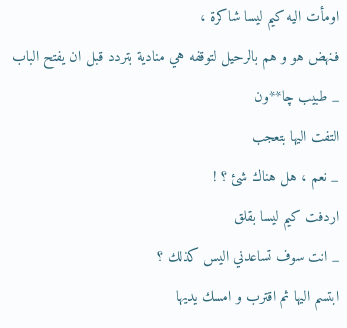اومأت اليه كيم ليسا شاكرة ،
فـنهض هو و هم بالرحيل لتوقفه هي منادية بتردد قبل ان يفتح الباب
_ طبيب چا**ون
التفت اليها بتعجب
_ نعم ، هل هناك شئ ؟ !
اردفت كيم ليسا بقلق
_ انت سوف تساعدني اليس كذلك ؟
ابتسم اليها ثم اقترب و امسك يديها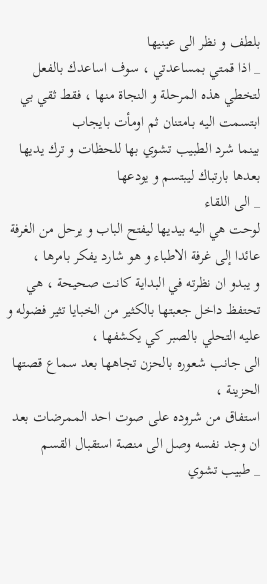بلطف و نظر الى عينيها
_ اذا قمتي بمساعدتي ، سوف اساعدك بالفعل لتخطي هذه المرحلة و النجاة منها ، فقط ثقي بي
ابتسمت اليه بـامتنان ثم اومأت بايجاب
بينما شرد الطبيب تشوي بها للحظات و ترك يديها بعدها بارتباك ليبتسم و يودعها
_ الى اللقاء
لوحت هي اليه بيديها ليفتح الباب و يرحل من الغرفة عائدا إلى غرفة الاطباء و هو شارد يفكر بامرها ،
و يبدو ان نظرته في البداية كانت صحيحة ، هي تحتفظ داخل جعبتها بالكثير من الخبايا تثير فضوله و عليه التحلي بالصبر كي يكشفها ،
الى جانب شعوره بالحزن تجاهها بعد سماع قصتها الحزينة ،
استفاق من شروده على صوت احد الممرضات بعد ان وجد نفسه وصل الى منصة استقبال القسم
_ طبيب تشوي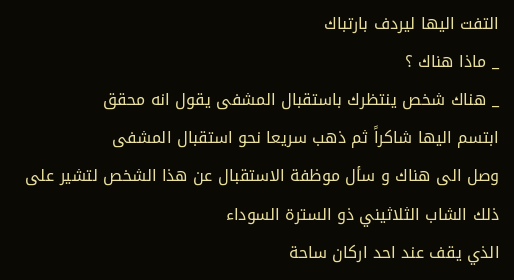التفت اليها ليردف بارتباك
_ ماذا هناك ؟
_ هناك شخص ينتظرك باستقبال المشفى يقول انه محقق
ابتسم اليها شاكراً ثم ذهب سريعا نحو استقبال المشفى
وصل الى هناك و سأل موظفة الاستقبال عن هذا الشخص لتشير على ذلك الشاب الثلاثيني ذو السترة السوداء
الذي يقف عند احد اركان ساحة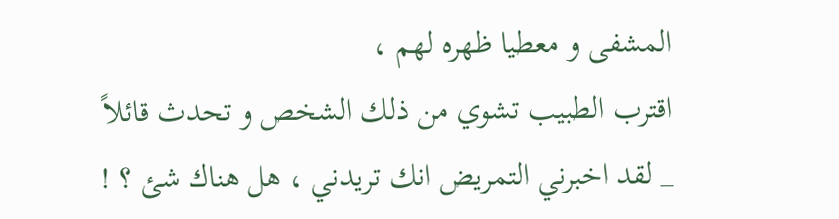المشفى و معطيا ظهره لهم ،
اقترب الطبيب تشوي من ذلك الشخص و تحدث قائلاً
_ لقد اخبرني التمريض انك تريدني ، هل هناك شئ ؟ !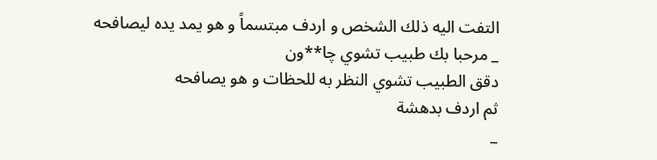التفت اليه ذلك الشخص و اردف مبتسماً و هو يمد يده ليصافحه
_ مرحبا بك طبيب تشوي چا**ون
دقق الطبيب تشوي النظر به للحظات و هو يصافحه
ثم اردف بدهشة
_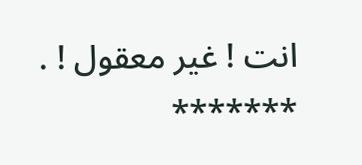انت ! غير معقول ! .
*******